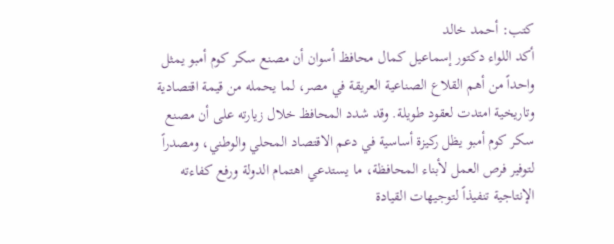كتب: أحمد خالد
أكد اللواء دكتور إسماعيل كمال محافظ أسوان أن مصنع سكر كوم أمبو يمثل واحداً من أهم القلاع الصناعية العريقة في مصر، لما يحمله من قيمة اقتصادية وتاريخية امتدت لعقود طويلة. وقد شدد المحافظ خلال زيارته على أن مصنع سكر كوم أمبو يظل ركيزة أساسية في دعم الاقتصاد المحلي والوطني، ومصدراً لتوفير فرص العمل لأبناء المحافظة، ما يستدعي اهتمام الدولة ورفع كفاءته الإنتاجية تنفيذاً لتوجيهات القيادة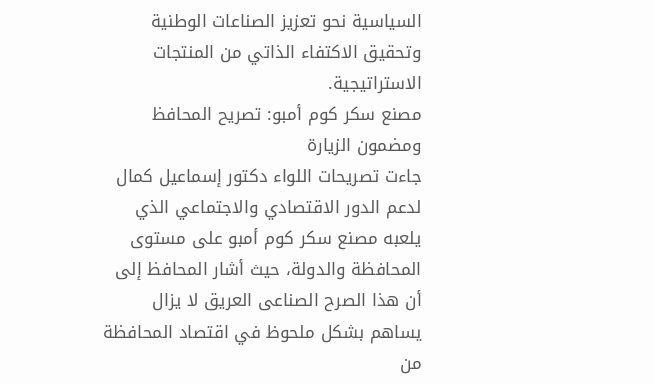السياسية نحو تعزيز الصناعات الوطنية وتحقيق الاكتفاء الذاتي من المنتجات الاستراتيجية.
مصنع سكر كوم أمبو: تصريح المحافظ ومضمون الزيارة
جاءت تصريحات اللواء دكتور إسماعيل كمال لدعم الدور الاقتصادي والاجتماعي الذي يلعبه مصنع سكر كوم أمبو على مستوى المحافظة والدولة، حيث أشار المحافظ إلى أن هذا الصرح الصناعى العريق لا يزال يساهم بشكل ملحوظ في اقتصاد المحافظة من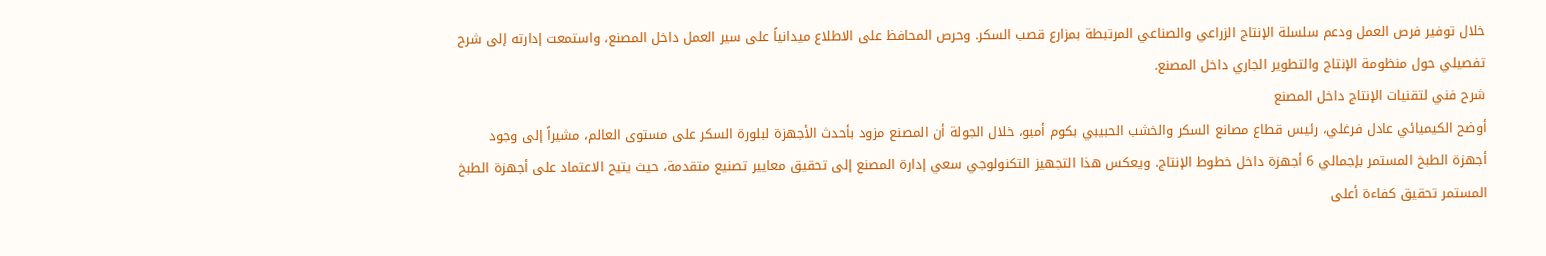خلال توفير فرص العمل ودعم سلسلة الإنتاج الزراعي والصناعي المرتبطة بمزارع قصب السكر. وحرص المحافظ على الاطلاع ميدانياً على سير العمل داخل المصنع، واستمعت إدارته إلى شرح تفصيلي حول منظومة الإنتاج والتطوير الجاري داخل المصنع.
شرح فني لتقنيات الإنتاج داخل المصنع
أوضح الكيميائي عادل فرغلي، رئيس قطاع مصانع السكر والخشب الحبيبي بكوم أمبو، خلال الجولة أن المصنع مزود بأحدث الأجهزة لبلورة السكر على مستوى العالم، مشيراً إلى وجود أجهزة الطبخ المستمر بإجمالي 6 أجهزة داخل خطوط الإنتاج. ويعكس هذا التجهيز التكنولوجي سعي إدارة المصنع إلى تحقيق معايير تصنيع متقدمة، حيث يتيح الاعتماد على أجهزة الطبخ المستمر تحقيق كفاءة أعلى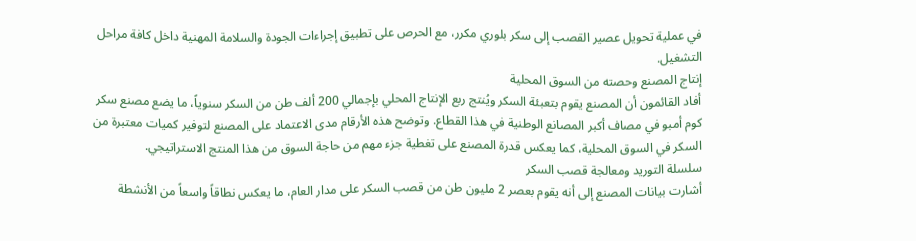في عملية تحويل عصير القصب إلى سكر بلوري مكرر، مع الحرص على تطبيق إجراءات الجودة والسلامة المهنية داخل كافة مراحل التشغيل.
إنتاج المصنع وحصته من السوق المحلية
أفاد القائمون أن المصنع يقوم بتعبئة السكر ويُنتج ربع الإنتاج المحلي بإجمالي 200 ألف طن من السكر سنوياً، ما يضع مصنع سكر كوم أمبو في مصاف أكبر المصانع الوطنية في هذا القطاع. وتوضح هذه الأرقام مدى الاعتماد على المصنع لتوفير كميات معتبرة من السكر في السوق المحلية، كما يعكس قدرة المصنع على تغطية جزء مهم من حاجة السوق من هذا المنتج الاستراتيجي.
سلسلة التوريد ومعالجة قصب السكر
أشارت بيانات المصنع إلى أنه يقوم بعصر 2 مليون طن من قصب السكر على مدار العام، ما يعكس نطاقاً واسعاً من الأنشطة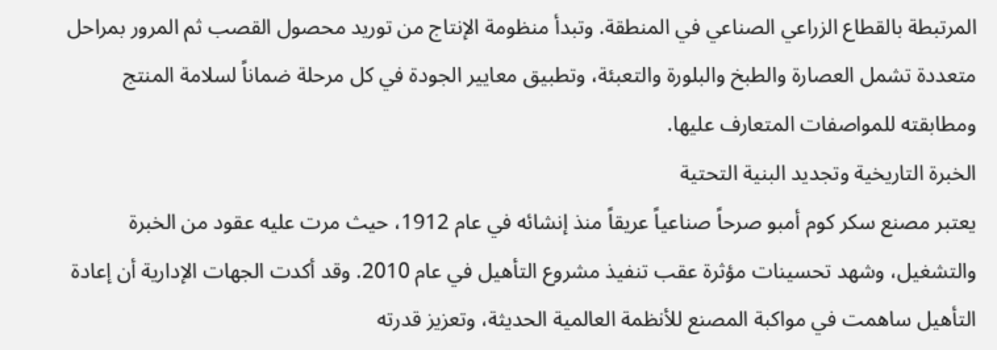المرتبطة بالقطاع الزراعي الصناعي في المنطقة. وتبدأ منظومة الإنتاج من توريد محصول القصب ثم المرور بمراحل متعددة تشمل العصارة والطبخ والبلورة والتعبئة، وتطبيق معايير الجودة في كل مرحلة ضماناً لسلامة المنتج ومطابقته للمواصفات المتعارف عليها.
الخبرة التاريخية وتجديد البنية التحتية
يعتبر مصنع سكر كوم أمبو صرحاً صناعياً عريقاً منذ إنشائه في عام 1912، حيث مرت عليه عقود من الخبرة والتشغيل، وشهد تحسينات مؤثرة عقب تنفيذ مشروع التأهيل في عام 2010. وقد أكدت الجهات الإدارية أن إعادة التأهيل ساهمت في مواكبة المصنع للأنظمة العالمية الحديثة، وتعزيز قدرته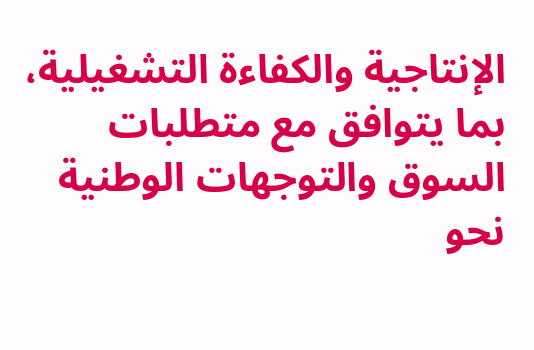الإنتاجية والكفاءة التشغيلية، بما يتوافق مع متطلبات السوق والتوجهات الوطنية نحو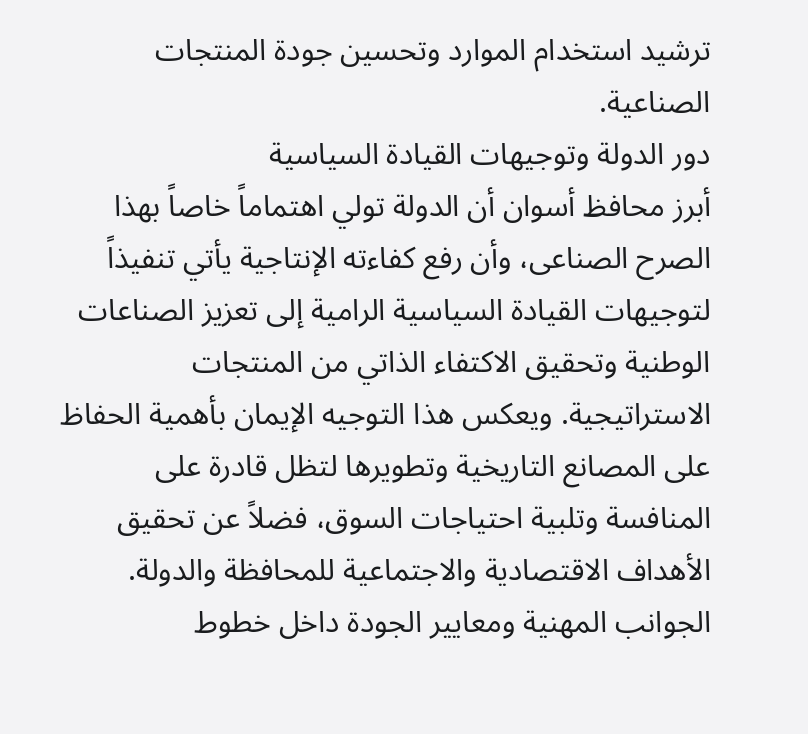ترشيد استخدام الموارد وتحسين جودة المنتجات الصناعية.
دور الدولة وتوجيهات القيادة السياسية
أبرز محافظ أسوان أن الدولة تولي اهتماماً خاصاً بهذا الصرح الصناعى، وأن رفع كفاءته الإنتاجية يأتي تنفيذاً لتوجيهات القيادة السياسية الرامية إلى تعزيز الصناعات الوطنية وتحقيق الاكتفاء الذاتي من المنتجات الاستراتيجية. ويعكس هذا التوجيه الإيمان بأهمية الحفاظ على المصانع التاريخية وتطويرها لتظل قادرة على المنافسة وتلبية احتياجات السوق، فضلاً عن تحقيق الأهداف الاقتصادية والاجتماعية للمحافظة والدولة.
الجوانب المهنية ومعايير الجودة داخل خطوط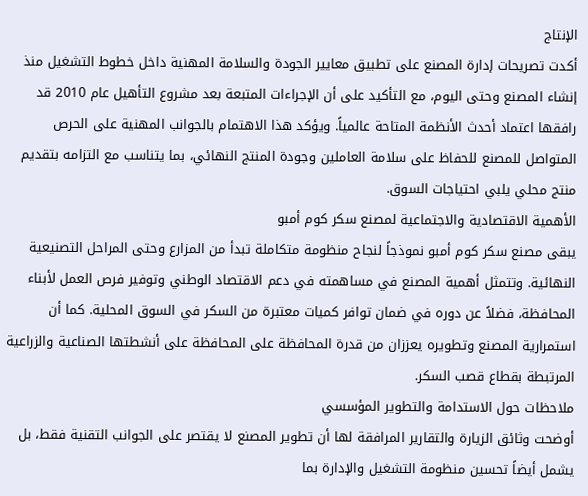الإنتاج
أكدت تصريحات إدارة المصنع على تطبيق معايير الجودة والسلامة المهنية داخل خطوط التشغيل منذ إنشاء المصنع وحتى اليوم، مع التأكيد على أن الإجراءات المتبعة بعد مشروع التأهيل عام 2010 قد رافقها اعتماد أحدث الأنظمة المتاحة عالمياً. ويؤكد هذا الاهتمام بالجوانب المهنية على الحرص المتواصل للمصنع للحفاظ على سلامة العاملين وجودة المنتج النهائي، بما يتناسب مع التزامه بتقديم منتج محلي يلبي احتياجات السوق.
الأهمية الاقتصادية والاجتماعية لمصنع سكر كوم أمبو
يبقى مصنع سكر كوم أمبو نموذجاً لنجاح منظومة متكاملة تبدأ من المزارع وحتى المراحل التصنيعية النهائية. وتتمثل أهمية المصنع في مساهمته في دعم الاقتصاد الوطني وتوفير فرص العمل لأبناء المحافظة، فضلاً عن دوره في ضمان توافر كميات معتبرة من السكر في السوق المحلية. كما أن استمرارية المصنع وتطويره يعززان من قدرة المحافظة على المحافظة على أنشطتها الصناعية والزراعية المرتبطة بقطاع قصب السكر.
ملاحظات حول الاستدامة والتطوير المؤسسي
أوضحت وثائق الزيارة والتقارير المرافقة لها أن تطوير المصنع لا يقتصر على الجوانب التقنية فقط، بل يشمل أيضاً تحسين منظومة التشغيل والإدارة بما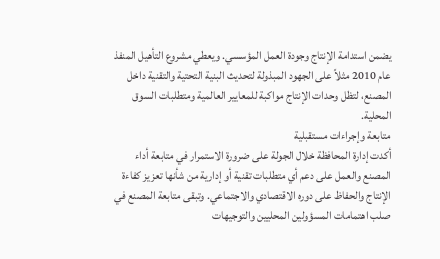يضمن استدامة الإنتاج وجودة العمل المؤسسي. ويعطي مشروع التأهيل المنفذ عام 2010 مثلاً على الجهود المبذولة لتحديث البنية التحتية والتقنية داخل المصنع، لتظل وحدات الإنتاج مواكبة للمعايير العالمية ومتطلبات السوق المحلية.
متابعة وإجراءات مستقبلية
أكدت إدارة المحافظة خلال الجولة على ضرورة الاستمرار في متابعة أداء المصنع والعمل على دعم أي متطلبات تقنية أو إدارية من شأنها تعزيز كفاءة الإنتاج والحفاظ على دوره الاقتصادي والاجتماعي. وتبقى متابعة المصنع في صلب اهتمامات المسؤولين المحليين والتوجيهات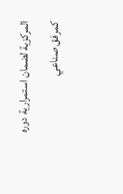المركزية لضمان استمرارية دوره كمرفق صناعي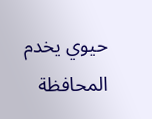حيوي يخدم المحافظة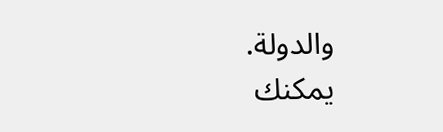والدولة.
يمكنك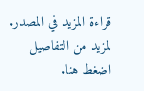قراءة المزيد في المصدر.
لمزيد من التفاصيل اضغط هنا.